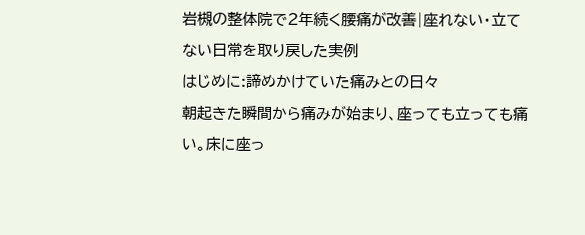岩槻の整体院で2年続く腰痛が改善|座れない・立てない日常を取り戻した実例
はじめに:諦めかけていた痛みとの日々
朝起きた瞬間から痛みが始まり、座っても立っても痛い。床に座っ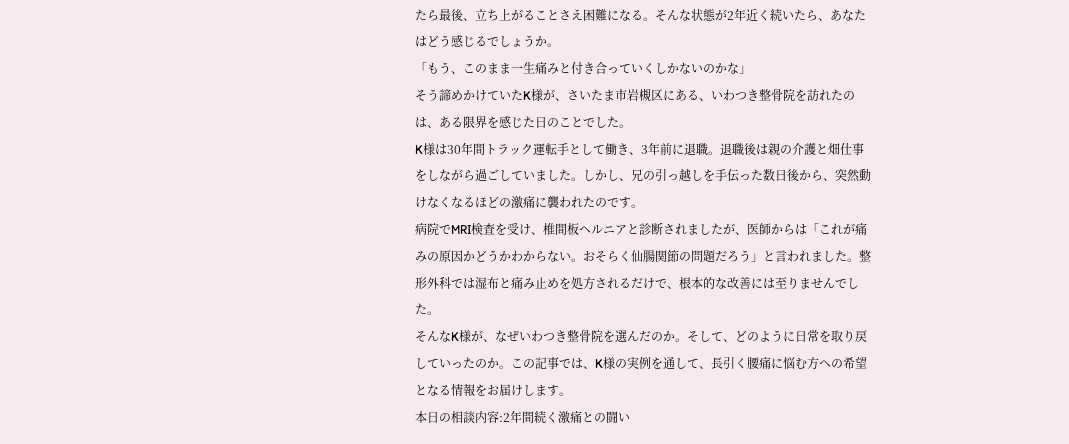たら最後、立ち上がることさえ困難になる。そんな状態が2年近く続いたら、あなたはどう感じるでしょうか。
「もう、このまま一生痛みと付き合っていくしかないのかな」
そう諦めかけていたK様が、さいたま市岩槻区にある、いわつき整骨院を訪れたのは、ある限界を感じた日のことでした。
K様は30年間トラック運転手として働き、3年前に退職。退職後は親の介護と畑仕事をしながら過ごしていました。しかし、兄の引っ越しを手伝った数日後から、突然動けなくなるほどの激痛に襲われたのです。
病院でMRI検査を受け、椎間板ヘルニアと診断されましたが、医師からは「これが痛みの原因かどうかわからない。おそらく仙腸関節の問題だろう」と言われました。整形外科では湿布と痛み止めを処方されるだけで、根本的な改善には至りませんでした。
そんなK様が、なぜいわつき整骨院を選んだのか。そして、どのように日常を取り戻していったのか。この記事では、K様の実例を通して、長引く腰痛に悩む方への希望となる情報をお届けします。
本日の相談内容:2年間続く激痛との闘い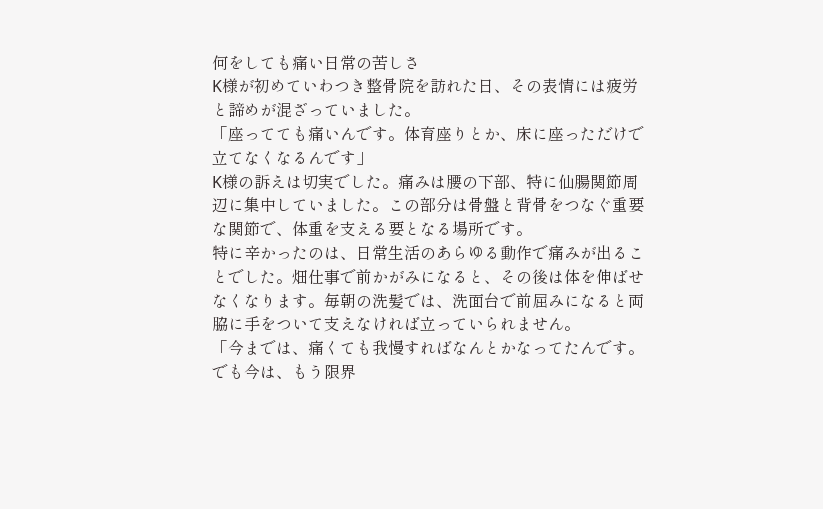何をしても痛い日常の苦しさ
K様が初めていわつき整骨院を訪れた日、その表情には疲労と諦めが混ざっていました。
「座ってても痛いんです。体育座りとか、床に座っただけで立てなくなるんです」
K様の訴えは切実でした。痛みは腰の下部、特に仙腸関節周辺に集中していました。この部分は骨盤と背骨をつなぐ重要な関節で、体重を支える要となる場所です。
特に辛かったのは、日常生活のあらゆる動作で痛みが出ることでした。畑仕事で前かがみになると、その後は体を伸ばせなくなります。毎朝の洗髪では、洗面台で前屈みになると両脇に手をついて支えなければ立っていられません。
「今までは、痛くても我慢すればなんとかなってたんです。でも今は、もう限界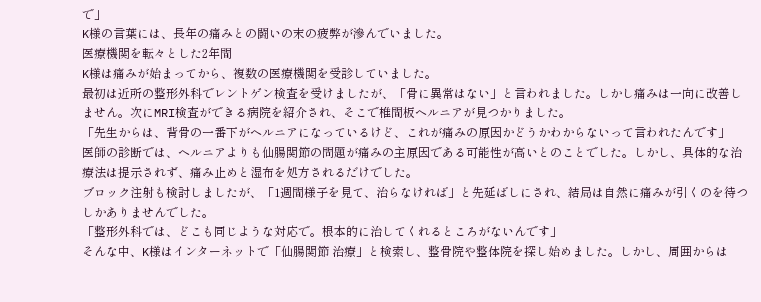で」
K様の言葉には、長年の痛みとの闘いの末の疲弊が滲んでいました。
医療機関を転々とした2年間
K様は痛みが始まってから、複数の医療機関を受診していました。
最初は近所の整形外科でレントゲン検査を受けましたが、「骨に異常はない」と言われました。しかし痛みは一向に改善しません。次にMRI検査ができる病院を紹介され、そこで椎間板ヘルニアが見つかりました。
「先生からは、背骨の一番下がヘルニアになっているけど、これが痛みの原因かどうかわからないって言われたんです」
医師の診断では、ヘルニアよりも仙腸関節の問題が痛みの主原因である可能性が高いとのことでした。しかし、具体的な治療法は提示されず、痛み止めと湿布を処方されるだけでした。
ブロック注射も検討しましたが、「1週間様子を見て、治らなければ」と先延ばしにされ、結局は自然に痛みが引くのを待つしかありませんでした。
「整形外科では、どこも同じような対応で。根本的に治してくれるところがないんです」
そんな中、K様はインターネットで「仙腸関節 治療」と検索し、整骨院や整体院を探し始めました。しかし、周囲からは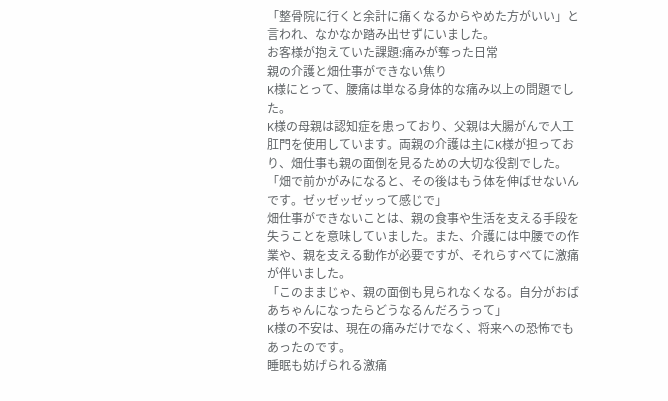「整骨院に行くと余計に痛くなるからやめた方がいい」と言われ、なかなか踏み出せずにいました。
お客様が抱えていた課題:痛みが奪った日常
親の介護と畑仕事ができない焦り
K様にとって、腰痛は単なる身体的な痛み以上の問題でした。
K様の母親は認知症を患っており、父親は大腸がんで人工肛門を使用しています。両親の介護は主にK様が担っており、畑仕事も親の面倒を見るための大切な役割でした。
「畑で前かがみになると、その後はもう体を伸ばせないんです。ゼッゼッゼッって感じで」
畑仕事ができないことは、親の食事や生活を支える手段を失うことを意味していました。また、介護には中腰での作業や、親を支える動作が必要ですが、それらすべてに激痛が伴いました。
「このままじゃ、親の面倒も見られなくなる。自分がおばあちゃんになったらどうなるんだろうって」
K様の不安は、現在の痛みだけでなく、将来への恐怖でもあったのです。
睡眠も妨げられる激痛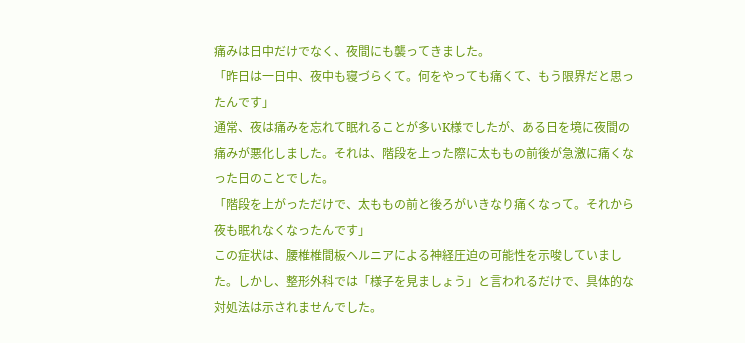痛みは日中だけでなく、夜間にも襲ってきました。
「昨日は一日中、夜中も寝づらくて。何をやっても痛くて、もう限界だと思ったんです」
通常、夜は痛みを忘れて眠れることが多いK様でしたが、ある日を境に夜間の痛みが悪化しました。それは、階段を上った際に太ももの前後が急激に痛くなった日のことでした。
「階段を上がっただけで、太ももの前と後ろがいきなり痛くなって。それから夜も眠れなくなったんです」
この症状は、腰椎椎間板ヘルニアによる神経圧迫の可能性を示唆していました。しかし、整形外科では「様子を見ましょう」と言われるだけで、具体的な対処法は示されませんでした。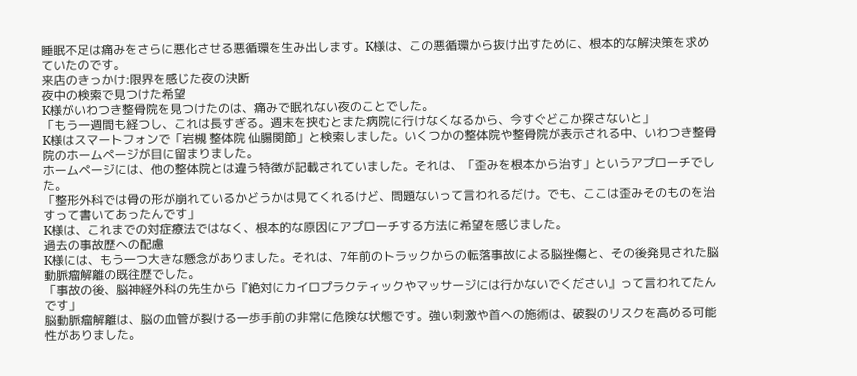睡眠不足は痛みをさらに悪化させる悪循環を生み出します。K様は、この悪循環から抜け出すために、根本的な解決策を求めていたのです。
来店のきっかけ:限界を感じた夜の決断
夜中の検索で見つけた希望
K様がいわつき整骨院を見つけたのは、痛みで眠れない夜のことでした。
「もう一週間も経つし、これは長すぎる。週末を挟むとまた病院に行けなくなるから、今すぐどこか探さないと」
K様はスマートフォンで「岩槻 整体院 仙腸関節」と検索しました。いくつかの整体院や整骨院が表示される中、いわつき整骨院のホームページが目に留まりました。
ホームページには、他の整体院とは違う特徴が記載されていました。それは、「歪みを根本から治す」というアプローチでした。
「整形外科では骨の形が崩れているかどうかは見てくれるけど、問題ないって言われるだけ。でも、ここは歪みそのものを治すって書いてあったんです」
K様は、これまでの対症療法ではなく、根本的な原因にアプローチする方法に希望を感じました。
過去の事故歴への配慮
K様には、もう一つ大きな懸念がありました。それは、7年前のトラックからの転落事故による脳挫傷と、その後発見された脳動脈瘤解離の既往歴でした。
「事故の後、脳神経外科の先生から『絶対にカイロプラクティックやマッサージには行かないでください』って言われてたんです」
脳動脈瘤解離は、脳の血管が裂ける一歩手前の非常に危険な状態です。強い刺激や首への施術は、破裂のリスクを高める可能性がありました。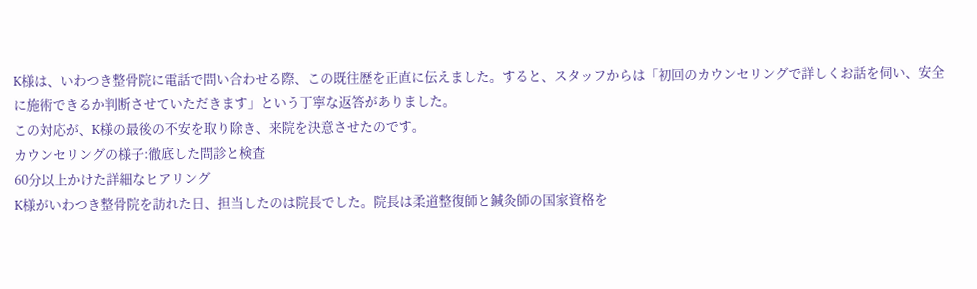K様は、いわつき整骨院に電話で問い合わせる際、この既往歴を正直に伝えました。すると、スタッフからは「初回のカウンセリングで詳しくお話を伺い、安全に施術できるか判断させていただきます」という丁寧な返答がありました。
この対応が、K様の最後の不安を取り除き、来院を決意させたのです。
カウンセリングの様子:徹底した問診と検査
60分以上かけた詳細なヒアリング
K様がいわつき整骨院を訪れた日、担当したのは院長でした。院長は柔道整復師と鍼灸師の国家資格を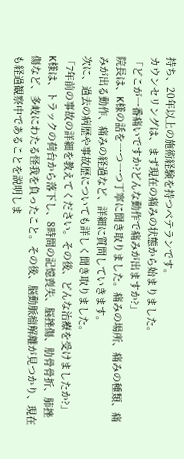持ち、20年以上の施術経験を持つベテランです。
カウンセリングは、まず現在の痛みの状態から始まりました。
「どこが一番痛いですか?どんな動作で痛みが出ますか?」
院長は、K様の話を一つ一つ丁寧に聞き取りました。痛みの場所、痛みの種類、痛みが出る動作、痛みの経過など、詳細に質問していきます。
次に、過去の病歴や事故歴についても詳しく聞き取りました。
「7年前の事故の詳細を教えてください。その後、どんな治療を受けましたか?」
K様は、トラックの荷台から落下し、8時間の記憶喪失、脳挫傷、肋骨骨折、肺挫傷など、多岐にわたる怪我を負ったこと。その後、脳動脈瘤解離が見つかり、現在も経過観察中であることを説明しま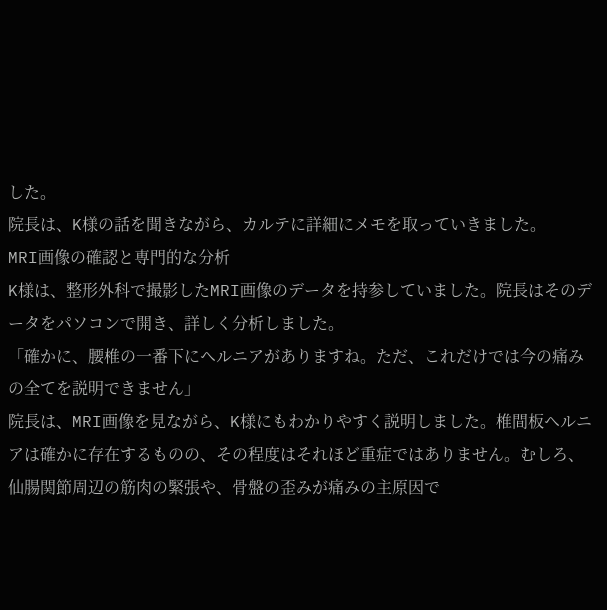した。
院長は、K様の話を聞きながら、カルテに詳細にメモを取っていきました。
MRI画像の確認と専門的な分析
K様は、整形外科で撮影したMRI画像のデータを持参していました。院長はそのデータをパソコンで開き、詳しく分析しました。
「確かに、腰椎の一番下にヘルニアがありますね。ただ、これだけでは今の痛みの全てを説明できません」
院長は、MRI画像を見ながら、K様にもわかりやすく説明しました。椎間板ヘルニアは確かに存在するものの、その程度はそれほど重症ではありません。むしろ、仙腸関節周辺の筋肉の緊張や、骨盤の歪みが痛みの主原因で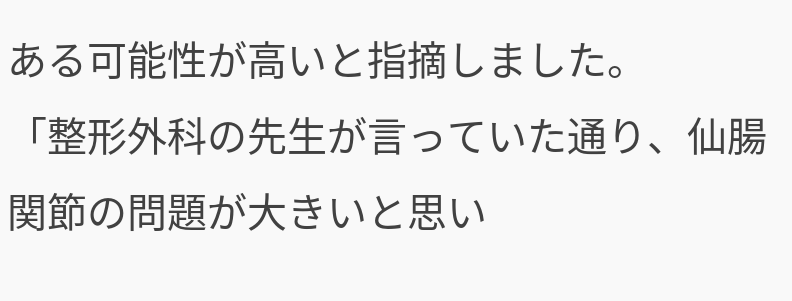ある可能性が高いと指摘しました。
「整形外科の先生が言っていた通り、仙腸関節の問題が大きいと思い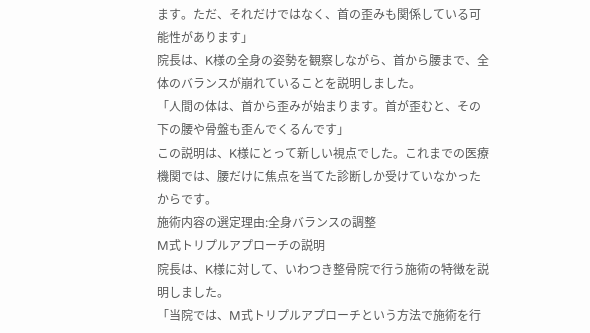ます。ただ、それだけではなく、首の歪みも関係している可能性があります」
院長は、K様の全身の姿勢を観察しながら、首から腰まで、全体のバランスが崩れていることを説明しました。
「人間の体は、首から歪みが始まります。首が歪むと、その下の腰や骨盤も歪んでくるんです」
この説明は、K様にとって新しい視点でした。これまでの医療機関では、腰だけに焦点を当てた診断しか受けていなかったからです。
施術内容の選定理由:全身バランスの調整
M式トリプルアプローチの説明
院長は、K様に対して、いわつき整骨院で行う施術の特徴を説明しました。
「当院では、M式トリプルアプローチという方法で施術を行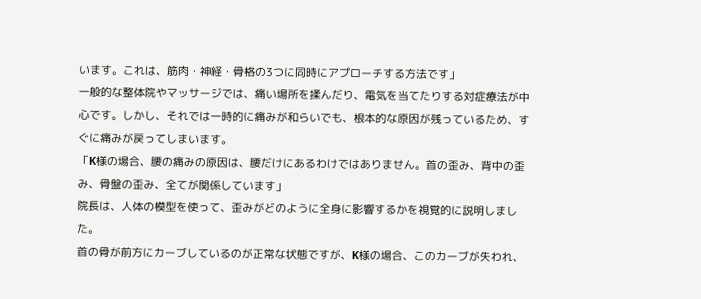います。これは、筋肉・神経・骨格の3つに同時にアプローチする方法です」
一般的な整体院やマッサージでは、痛い場所を揉んだり、電気を当てたりする対症療法が中心です。しかし、それでは一時的に痛みが和らいでも、根本的な原因が残っているため、すぐに痛みが戻ってしまいます。
「K様の場合、腰の痛みの原因は、腰だけにあるわけではありません。首の歪み、背中の歪み、骨盤の歪み、全てが関係しています」
院長は、人体の模型を使って、歪みがどのように全身に影響するかを視覚的に説明しました。
首の骨が前方にカーブしているのが正常な状態ですが、K様の場合、このカーブが失われ、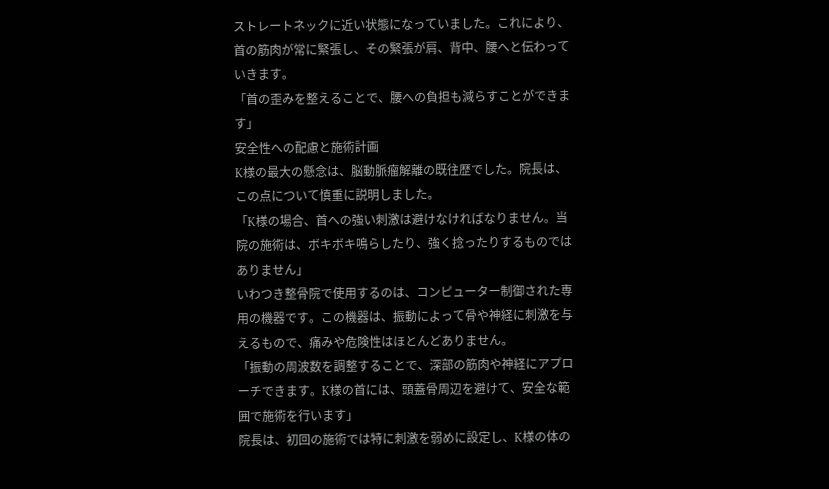ストレートネックに近い状態になっていました。これにより、首の筋肉が常に緊張し、その緊張が肩、背中、腰へと伝わっていきます。
「首の歪みを整えることで、腰への負担も減らすことができます」
安全性への配慮と施術計画
K様の最大の懸念は、脳動脈瘤解離の既往歴でした。院長は、この点について慎重に説明しました。
「K様の場合、首への強い刺激は避けなければなりません。当院の施術は、ボキボキ鳴らしたり、強く捻ったりするものではありません」
いわつき整骨院で使用するのは、コンピューター制御された専用の機器です。この機器は、振動によって骨や神経に刺激を与えるもので、痛みや危険性はほとんどありません。
「振動の周波数を調整することで、深部の筋肉や神経にアプローチできます。K様の首には、頭蓋骨周辺を避けて、安全な範囲で施術を行います」
院長は、初回の施術では特に刺激を弱めに設定し、K様の体の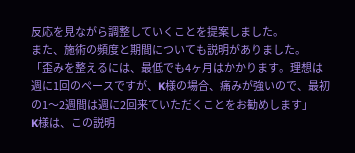反応を見ながら調整していくことを提案しました。
また、施術の頻度と期間についても説明がありました。
「歪みを整えるには、最低でも4ヶ月はかかります。理想は週に1回のペースですが、K様の場合、痛みが強いので、最初の1〜2週間は週に2回来ていただくことをお勧めします」
K様は、この説明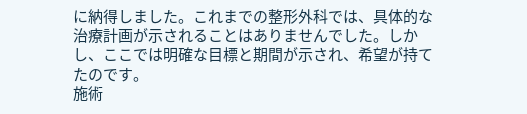に納得しました。これまでの整形外科では、具体的な治療計画が示されることはありませんでした。しかし、ここでは明確な目標と期間が示され、希望が持てたのです。
施術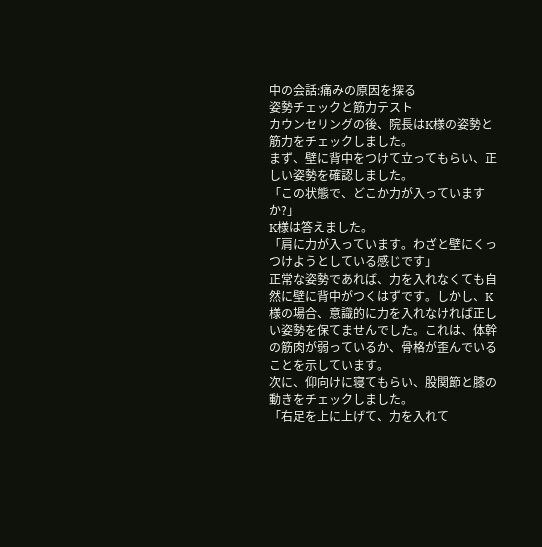中の会話:痛みの原因を探る
姿勢チェックと筋力テスト
カウンセリングの後、院長はK様の姿勢と筋力をチェックしました。
まず、壁に背中をつけて立ってもらい、正しい姿勢を確認しました。
「この状態で、どこか力が入っていますか?」
K様は答えました。
「肩に力が入っています。わざと壁にくっつけようとしている感じです」
正常な姿勢であれば、力を入れなくても自然に壁に背中がつくはずです。しかし、K様の場合、意識的に力を入れなければ正しい姿勢を保てませんでした。これは、体幹の筋肉が弱っているか、骨格が歪んでいることを示しています。
次に、仰向けに寝てもらい、股関節と膝の動きをチェックしました。
「右足を上に上げて、力を入れて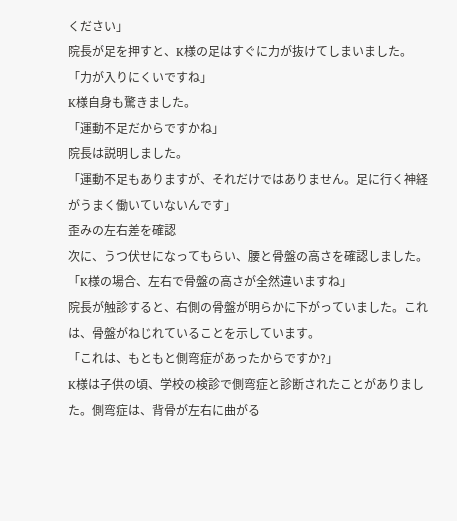ください」
院長が足を押すと、K様の足はすぐに力が抜けてしまいました。
「力が入りにくいですね」
K様自身も驚きました。
「運動不足だからですかね」
院長は説明しました。
「運動不足もありますが、それだけではありません。足に行く神経がうまく働いていないんです」
歪みの左右差を確認
次に、うつ伏せになってもらい、腰と骨盤の高さを確認しました。
「K様の場合、左右で骨盤の高さが全然違いますね」
院長が触診すると、右側の骨盤が明らかに下がっていました。これは、骨盤がねじれていることを示しています。
「これは、もともと側弯症があったからですか?」
K様は子供の頃、学校の検診で側弯症と診断されたことがありました。側弯症は、背骨が左右に曲がる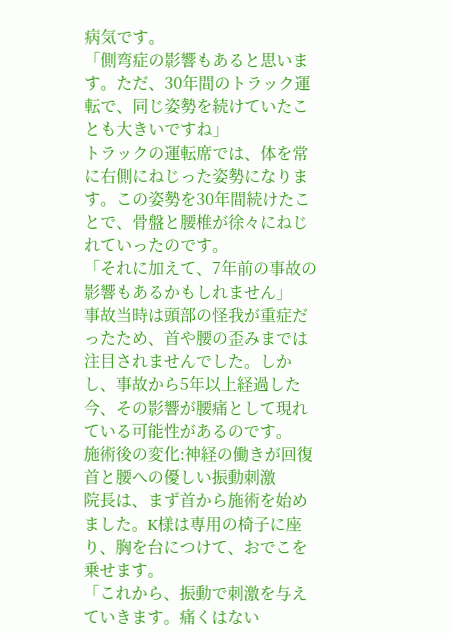病気です。
「側弯症の影響もあると思います。ただ、30年間のトラック運転で、同じ姿勢を続けていたことも大きいですね」
トラックの運転席では、体を常に右側にねじった姿勢になります。この姿勢を30年間続けたことで、骨盤と腰椎が徐々にねじれていったのです。
「それに加えて、7年前の事故の影響もあるかもしれません」
事故当時は頭部の怪我が重症だったため、首や腰の歪みまでは注目されませんでした。しかし、事故から5年以上経過した今、その影響が腰痛として現れている可能性があるのです。
施術後の変化:神経の働きが回復
首と腰への優しい振動刺激
院長は、まず首から施術を始めました。K様は専用の椅子に座り、胸を台につけて、おでこを乗せます。
「これから、振動で刺激を与えていきます。痛くはない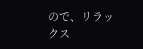ので、リラックス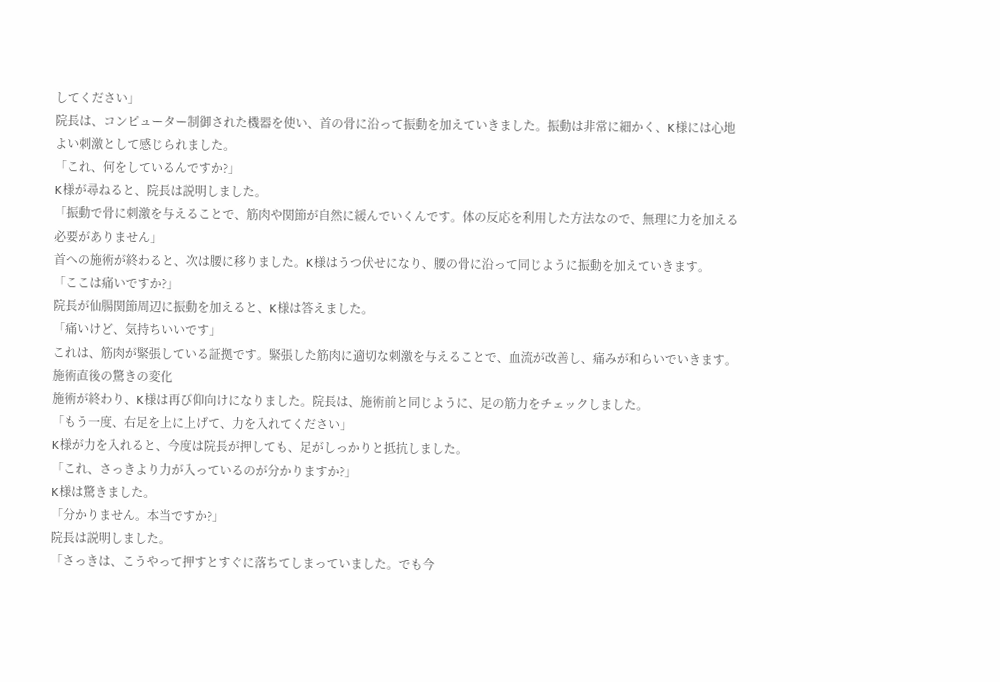してください」
院長は、コンピューター制御された機器を使い、首の骨に沿って振動を加えていきました。振動は非常に細かく、K様には心地よい刺激として感じられました。
「これ、何をしているんですか?」
K様が尋ねると、院長は説明しました。
「振動で骨に刺激を与えることで、筋肉や関節が自然に緩んでいくんです。体の反応を利用した方法なので、無理に力を加える必要がありません」
首への施術が終わると、次は腰に移りました。K様はうつ伏せになり、腰の骨に沿って同じように振動を加えていきます。
「ここは痛いですか?」
院長が仙腸関節周辺に振動を加えると、K様は答えました。
「痛いけど、気持ちいいです」
これは、筋肉が緊張している証拠です。緊張した筋肉に適切な刺激を与えることで、血流が改善し、痛みが和らいでいきます。
施術直後の驚きの変化
施術が終わり、K様は再び仰向けになりました。院長は、施術前と同じように、足の筋力をチェックしました。
「もう一度、右足を上に上げて、力を入れてください」
K様が力を入れると、今度は院長が押しても、足がしっかりと抵抗しました。
「これ、さっきより力が入っているのが分かりますか?」
K様は驚きました。
「分かりません。本当ですか?」
院長は説明しました。
「さっきは、こうやって押すとすぐに落ちてしまっていました。でも今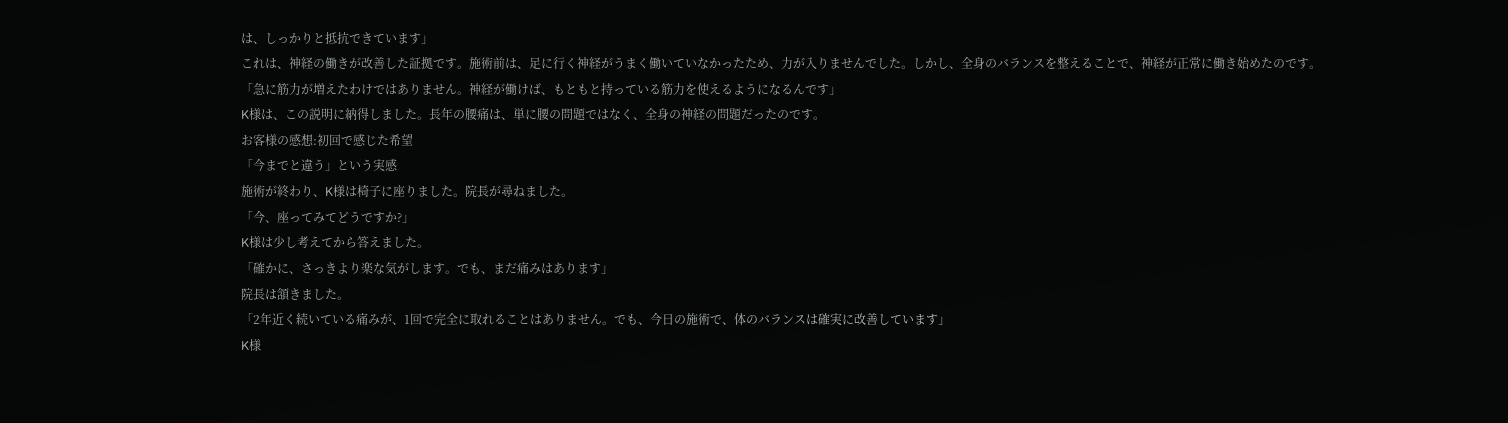は、しっかりと抵抗できています」
これは、神経の働きが改善した証拠です。施術前は、足に行く神経がうまく働いていなかったため、力が入りませんでした。しかし、全身のバランスを整えることで、神経が正常に働き始めたのです。
「急に筋力が増えたわけではありません。神経が働けば、もともと持っている筋力を使えるようになるんです」
K様は、この説明に納得しました。長年の腰痛は、単に腰の問題ではなく、全身の神経の問題だったのです。
お客様の感想:初回で感じた希望
「今までと違う」という実感
施術が終わり、K様は椅子に座りました。院長が尋ねました。
「今、座ってみてどうですか?」
K様は少し考えてから答えました。
「確かに、さっきより楽な気がします。でも、まだ痛みはあります」
院長は頷きました。
「2年近く続いている痛みが、1回で完全に取れることはありません。でも、今日の施術で、体のバランスは確実に改善しています」
K様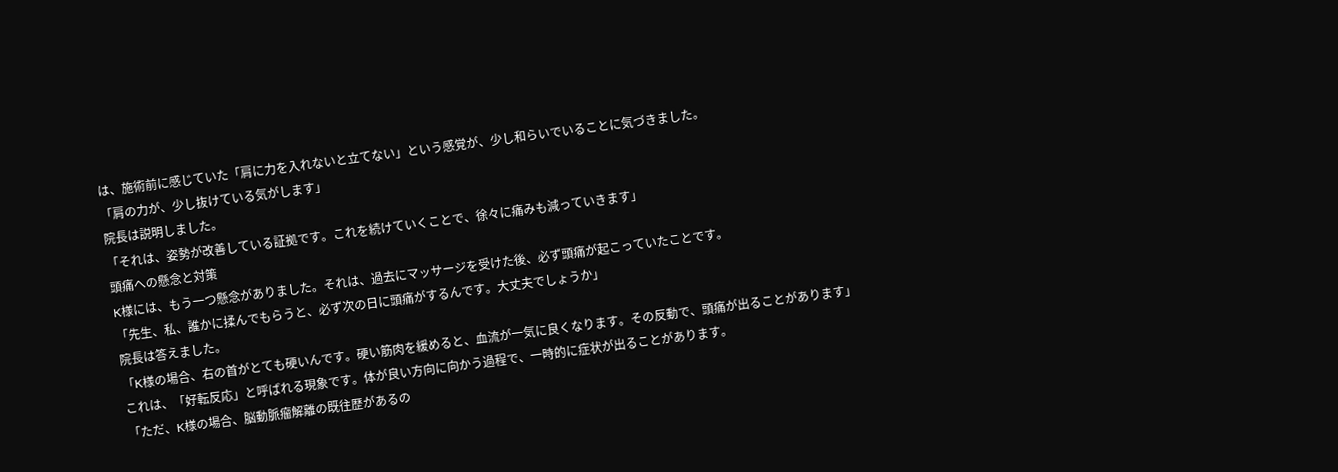は、施術前に感じていた「肩に力を入れないと立てない」という感覚が、少し和らいでいることに気づきました。
「肩の力が、少し抜けている気がします」
院長は説明しました。
「それは、姿勢が改善している証拠です。これを続けていくことで、徐々に痛みも減っていきます」
頭痛への懸念と対策
K様には、もう一つ懸念がありました。それは、過去にマッサージを受けた後、必ず頭痛が起こっていたことです。
「先生、私、誰かに揉んでもらうと、必ず次の日に頭痛がするんです。大丈夫でしょうか」
院長は答えました。
「K様の場合、右の首がとても硬いんです。硬い筋肉を緩めると、血流が一気に良くなります。その反動で、頭痛が出ることがあります」
これは、「好転反応」と呼ばれる現象です。体が良い方向に向かう過程で、一時的に症状が出ることがあります。
「ただ、K様の場合、脳動脈瘤解離の既往歴があるの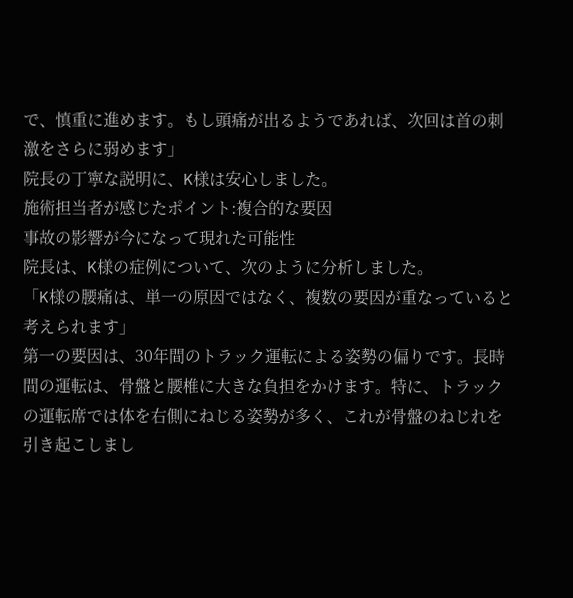で、慎重に進めます。もし頭痛が出るようであれば、次回は首の刺激をさらに弱めます」
院長の丁寧な説明に、K様は安心しました。
施術担当者が感じたポイント:複合的な要因
事故の影響が今になって現れた可能性
院長は、K様の症例について、次のように分析しました。
「K様の腰痛は、単一の原因ではなく、複数の要因が重なっていると考えられます」
第一の要因は、30年間のトラック運転による姿勢の偏りです。長時間の運転は、骨盤と腰椎に大きな負担をかけます。特に、トラックの運転席では体を右側にねじる姿勢が多く、これが骨盤のねじれを引き起こしまし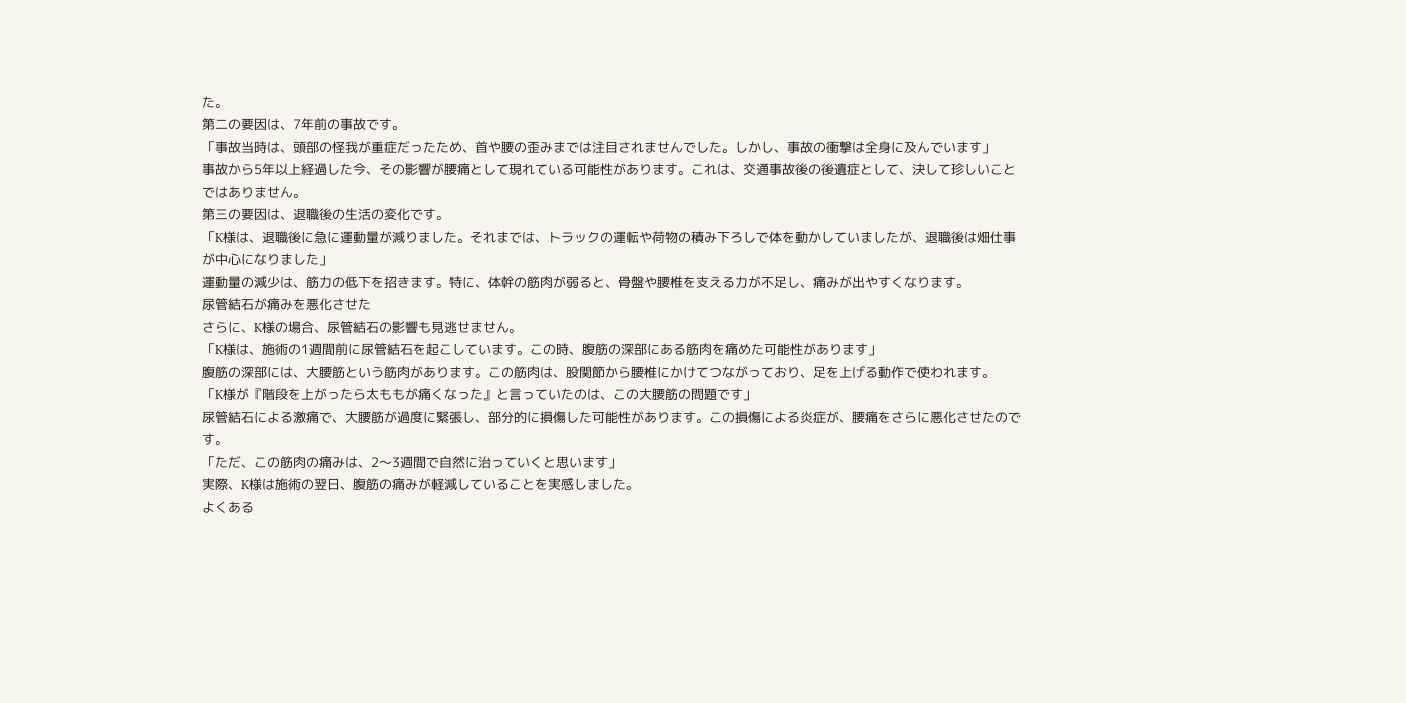た。
第二の要因は、7年前の事故です。
「事故当時は、頭部の怪我が重症だったため、首や腰の歪みまでは注目されませんでした。しかし、事故の衝撃は全身に及んでいます」
事故から5年以上経過した今、その影響が腰痛として現れている可能性があります。これは、交通事故後の後遺症として、決して珍しいことではありません。
第三の要因は、退職後の生活の変化です。
「K様は、退職後に急に運動量が減りました。それまでは、トラックの運転や荷物の積み下ろしで体を動かしていましたが、退職後は畑仕事が中心になりました」
運動量の減少は、筋力の低下を招きます。特に、体幹の筋肉が弱ると、骨盤や腰椎を支える力が不足し、痛みが出やすくなります。
尿管結石が痛みを悪化させた
さらに、K様の場合、尿管結石の影響も見逃せません。
「K様は、施術の1週間前に尿管結石を起こしています。この時、腹筋の深部にある筋肉を痛めた可能性があります」
腹筋の深部には、大腰筋という筋肉があります。この筋肉は、股関節から腰椎にかけてつながっており、足を上げる動作で使われます。
「K様が『階段を上がったら太ももが痛くなった』と言っていたのは、この大腰筋の問題です」
尿管結石による激痛で、大腰筋が過度に緊張し、部分的に損傷した可能性があります。この損傷による炎症が、腰痛をさらに悪化させたのです。
「ただ、この筋肉の痛みは、2〜3週間で自然に治っていくと思います」
実際、K様は施術の翌日、腹筋の痛みが軽減していることを実感しました。
よくある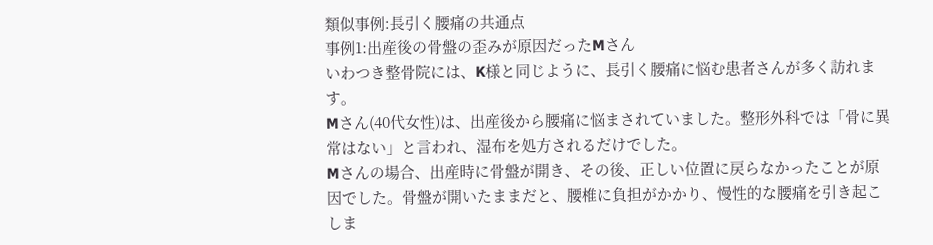類似事例:長引く腰痛の共通点
事例1:出産後の骨盤の歪みが原因だったMさん
いわつき整骨院には、K様と同じように、長引く腰痛に悩む患者さんが多く訪れます。
Mさん(40代女性)は、出産後から腰痛に悩まされていました。整形外科では「骨に異常はない」と言われ、湿布を処方されるだけでした。
Mさんの場合、出産時に骨盤が開き、その後、正しい位置に戻らなかったことが原因でした。骨盤が開いたままだと、腰椎に負担がかかり、慢性的な腰痛を引き起こしま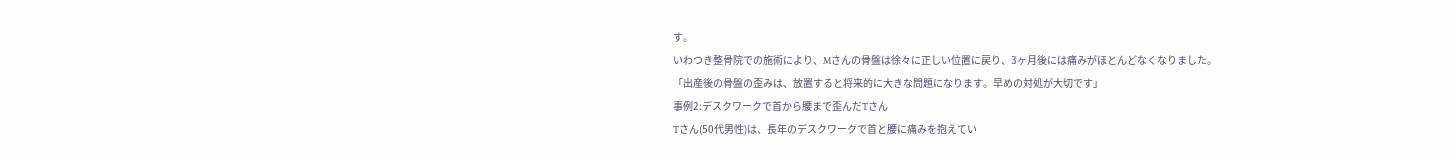す。
いわつき整骨院での施術により、Mさんの骨盤は徐々に正しい位置に戻り、3ヶ月後には痛みがほとんどなくなりました。
「出産後の骨盤の歪みは、放置すると将来的に大きな問題になります。早めの対処が大切です」
事例2:デスクワークで首から腰まで歪んだTさん
Tさん(50代男性)は、長年のデスクワークで首と腰に痛みを抱えてい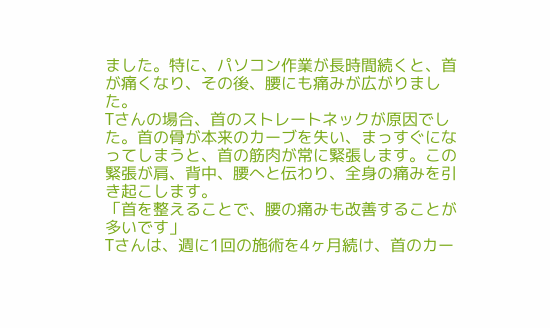ました。特に、パソコン作業が長時間続くと、首が痛くなり、その後、腰にも痛みが広がりました。
Tさんの場合、首のストレートネックが原因でした。首の骨が本来のカーブを失い、まっすぐになってしまうと、首の筋肉が常に緊張します。この緊張が肩、背中、腰へと伝わり、全身の痛みを引き起こします。
「首を整えることで、腰の痛みも改善することが多いです」
Tさんは、週に1回の施術を4ヶ月続け、首のカー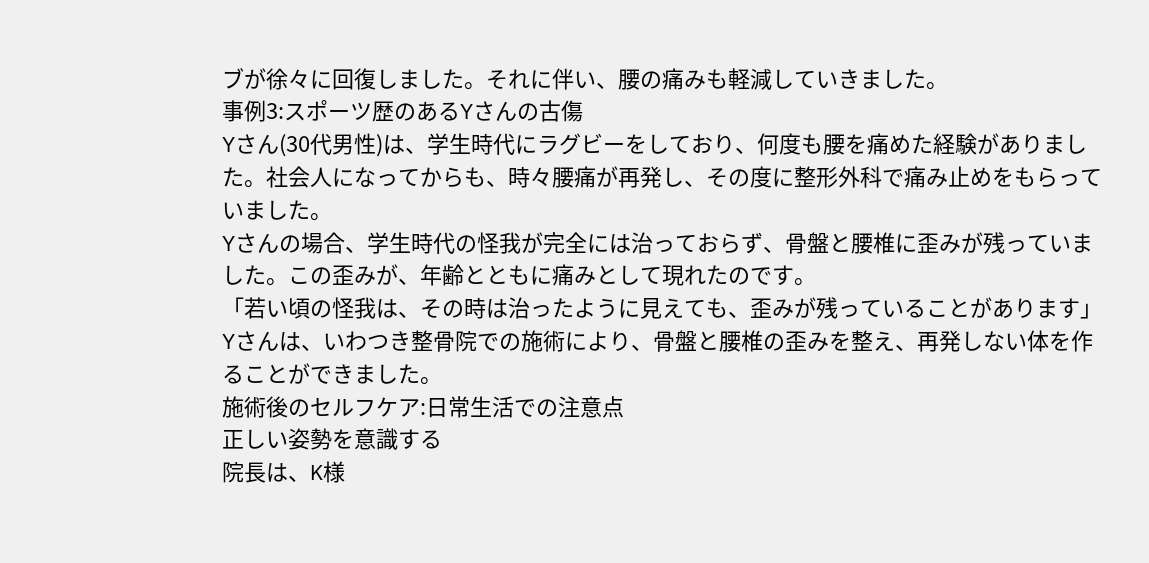ブが徐々に回復しました。それに伴い、腰の痛みも軽減していきました。
事例3:スポーツ歴のあるYさんの古傷
Yさん(30代男性)は、学生時代にラグビーをしており、何度も腰を痛めた経験がありました。社会人になってからも、時々腰痛が再発し、その度に整形外科で痛み止めをもらっていました。
Yさんの場合、学生時代の怪我が完全には治っておらず、骨盤と腰椎に歪みが残っていました。この歪みが、年齢とともに痛みとして現れたのです。
「若い頃の怪我は、その時は治ったように見えても、歪みが残っていることがあります」
Yさんは、いわつき整骨院での施術により、骨盤と腰椎の歪みを整え、再発しない体を作ることができました。
施術後のセルフケア:日常生活での注意点
正しい姿勢を意識する
院長は、K様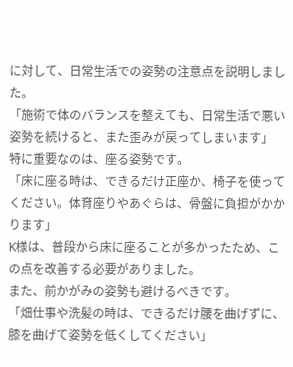に対して、日常生活での姿勢の注意点を説明しました。
「施術で体のバランスを整えても、日常生活で悪い姿勢を続けると、また歪みが戻ってしまいます」
特に重要なのは、座る姿勢です。
「床に座る時は、できるだけ正座か、椅子を使ってください。体育座りやあぐらは、骨盤に負担がかかります」
K様は、普段から床に座ることが多かったため、この点を改善する必要がありました。
また、前かがみの姿勢も避けるべきです。
「畑仕事や洗髪の時は、できるだけ腰を曲げずに、膝を曲げて姿勢を低くしてください」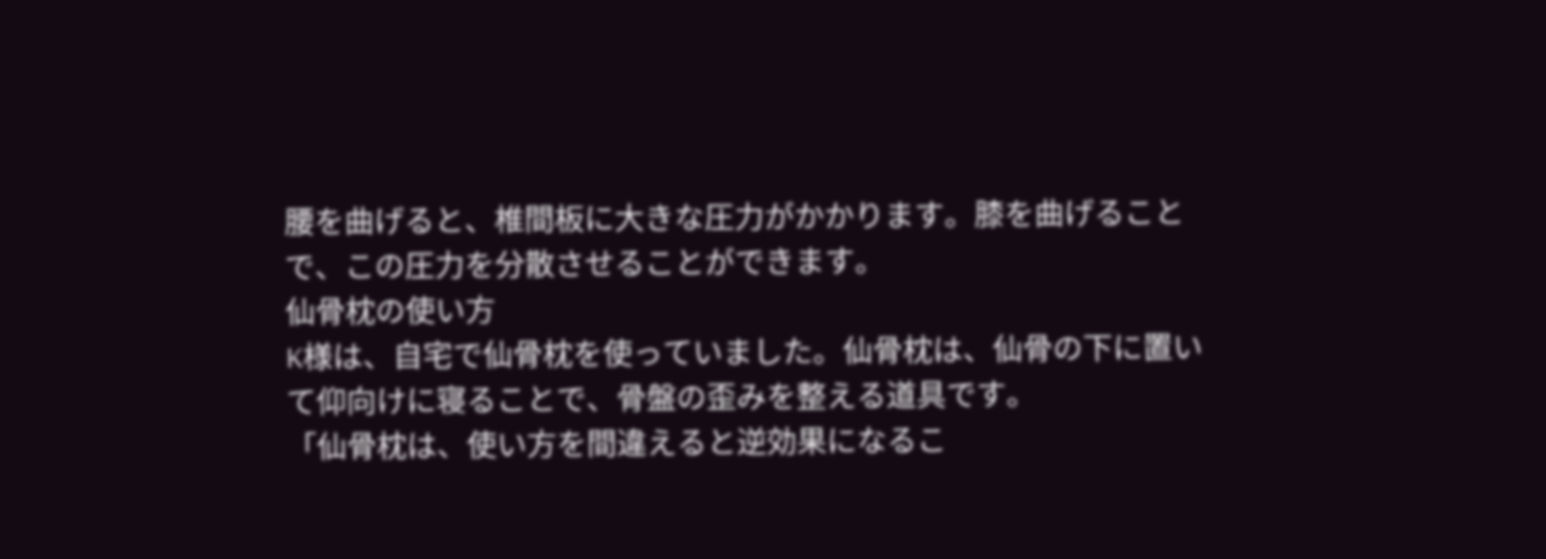腰を曲げると、椎間板に大きな圧力がかかります。膝を曲げることで、この圧力を分散させることができます。
仙骨枕の使い方
K様は、自宅で仙骨枕を使っていました。仙骨枕は、仙骨の下に置いて仰向けに寝ることで、骨盤の歪みを整える道具です。
「仙骨枕は、使い方を間違えると逆効果になるこ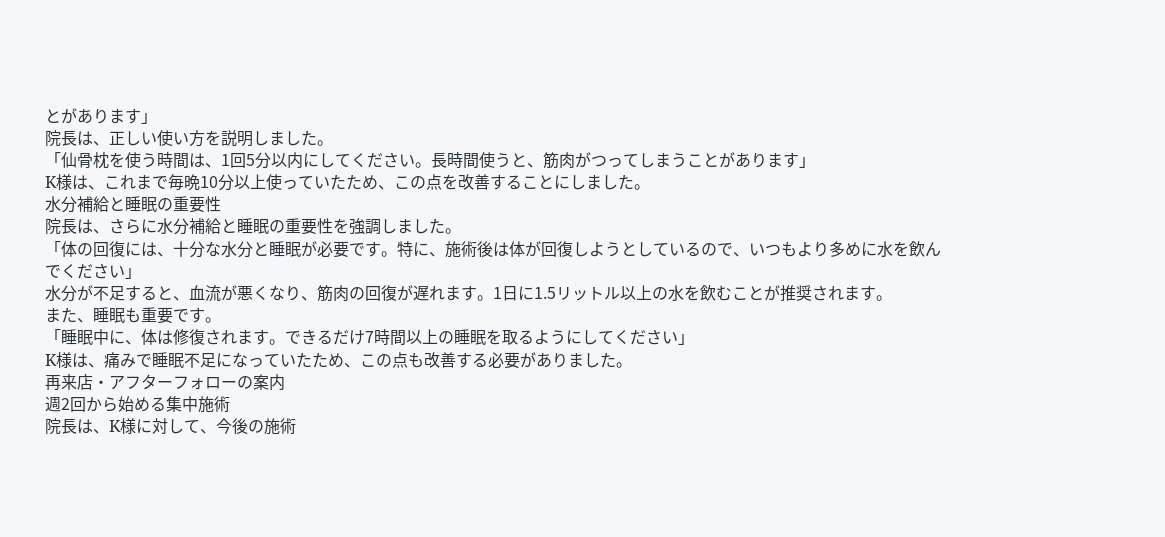とがあります」
院長は、正しい使い方を説明しました。
「仙骨枕を使う時間は、1回5分以内にしてください。長時間使うと、筋肉がつってしまうことがあります」
K様は、これまで毎晩10分以上使っていたため、この点を改善することにしました。
水分補給と睡眠の重要性
院長は、さらに水分補給と睡眠の重要性を強調しました。
「体の回復には、十分な水分と睡眠が必要です。特に、施術後は体が回復しようとしているので、いつもより多めに水を飲んでください」
水分が不足すると、血流が悪くなり、筋肉の回復が遅れます。1日に1.5リットル以上の水を飲むことが推奨されます。
また、睡眠も重要です。
「睡眠中に、体は修復されます。できるだけ7時間以上の睡眠を取るようにしてください」
K様は、痛みで睡眠不足になっていたため、この点も改善する必要がありました。
再来店・アフターフォローの案内
週2回から始める集中施術
院長は、K様に対して、今後の施術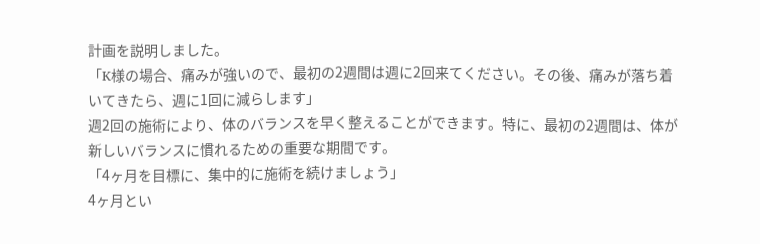計画を説明しました。
「K様の場合、痛みが強いので、最初の2週間は週に2回来てください。その後、痛みが落ち着いてきたら、週に1回に減らします」
週2回の施術により、体のバランスを早く整えることができます。特に、最初の2週間は、体が新しいバランスに慣れるための重要な期間です。
「4ヶ月を目標に、集中的に施術を続けましょう」
4ヶ月とい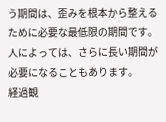う期間は、歪みを根本から整えるために必要な最低限の期間です。人によっては、さらに長い期間が必要になることもあります。
経過観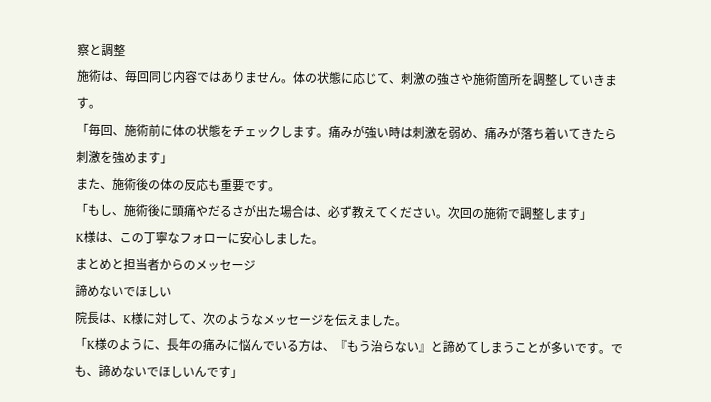察と調整
施術は、毎回同じ内容ではありません。体の状態に応じて、刺激の強さや施術箇所を調整していきます。
「毎回、施術前に体の状態をチェックします。痛みが強い時は刺激を弱め、痛みが落ち着いてきたら刺激を強めます」
また、施術後の体の反応も重要です。
「もし、施術後に頭痛やだるさが出た場合は、必ず教えてください。次回の施術で調整します」
K様は、この丁寧なフォローに安心しました。
まとめと担当者からのメッセージ
諦めないでほしい
院長は、K様に対して、次のようなメッセージを伝えました。
「K様のように、長年の痛みに悩んでいる方は、『もう治らない』と諦めてしまうことが多いです。でも、諦めないでほしいんです」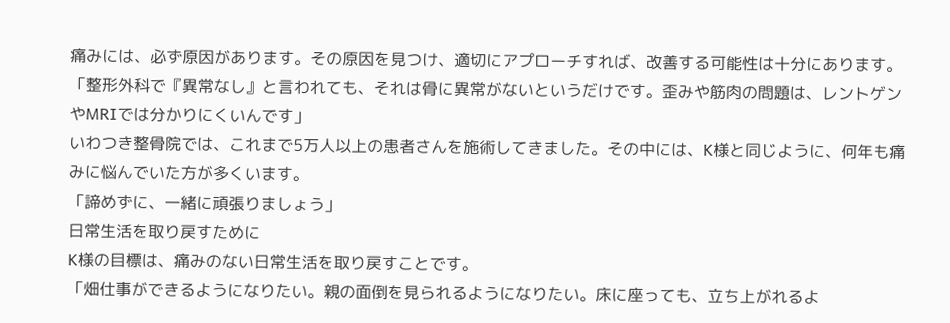痛みには、必ず原因があります。その原因を見つけ、適切にアプローチすれば、改善する可能性は十分にあります。
「整形外科で『異常なし』と言われても、それは骨に異常がないというだけです。歪みや筋肉の問題は、レントゲンやMRIでは分かりにくいんです」
いわつき整骨院では、これまで5万人以上の患者さんを施術してきました。その中には、K様と同じように、何年も痛みに悩んでいた方が多くいます。
「諦めずに、一緒に頑張りましょう」
日常生活を取り戻すために
K様の目標は、痛みのない日常生活を取り戻すことです。
「畑仕事ができるようになりたい。親の面倒を見られるようになりたい。床に座っても、立ち上がれるよ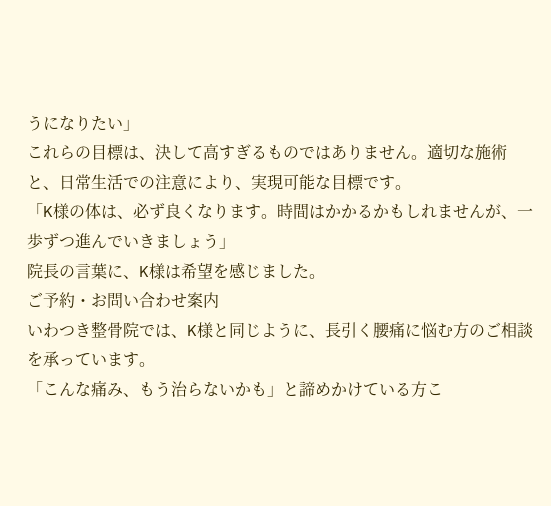うになりたい」
これらの目標は、決して高すぎるものではありません。適切な施術と、日常生活での注意により、実現可能な目標です。
「K様の体は、必ず良くなります。時間はかかるかもしれませんが、一歩ずつ進んでいきましょう」
院長の言葉に、K様は希望を感じました。
ご予約・お問い合わせ案内
いわつき整骨院では、K様と同じように、長引く腰痛に悩む方のご相談を承っています。
「こんな痛み、もう治らないかも」と諦めかけている方こ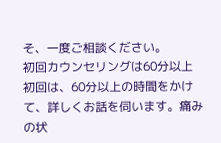そ、一度ご相談ください。
初回カウンセリングは60分以上
初回は、60分以上の時間をかけて、詳しくお話を伺います。痛みの状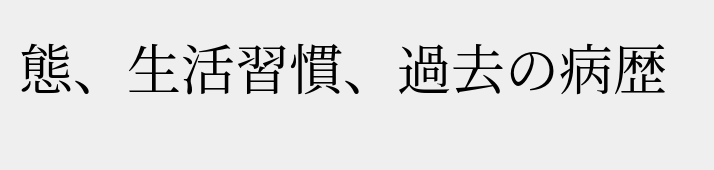態、生活習慣、過去の病歴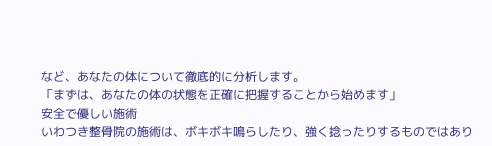など、あなたの体について徹底的に分析します。
「まずは、あなたの体の状態を正確に把握することから始めます」
安全で優しい施術
いわつき整骨院の施術は、ボキボキ鳴らしたり、強く捻ったりするものではあり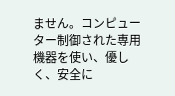ません。コンピューター制御された専用機器を使い、優しく、安全に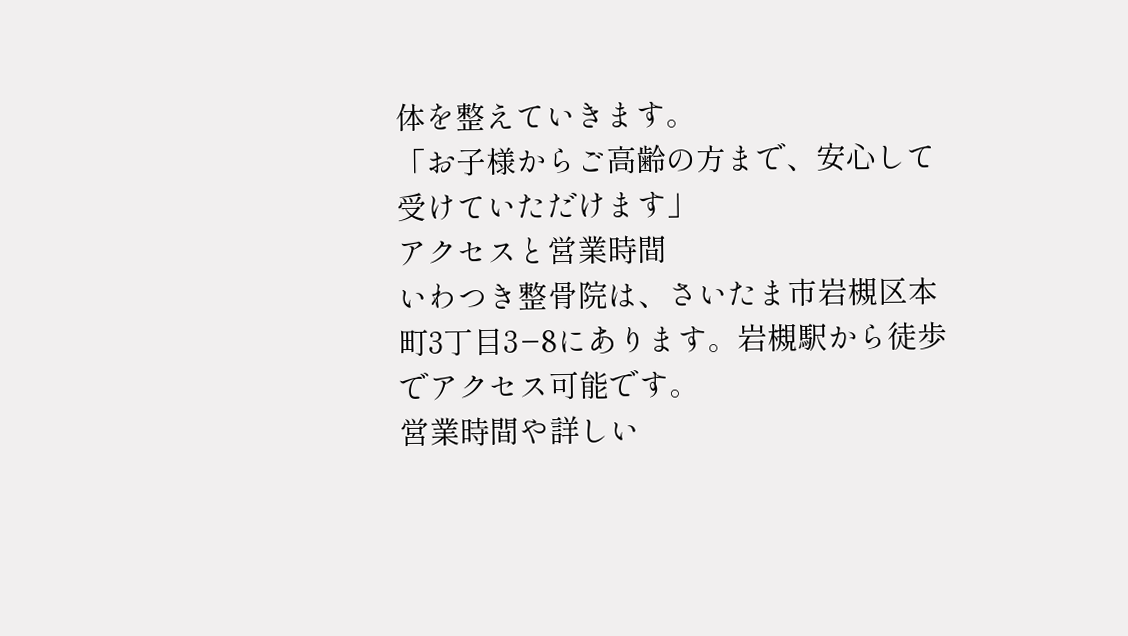体を整えていきます。
「お子様からご高齢の方まで、安心して受けていただけます」
アクセスと営業時間
いわつき整骨院は、さいたま市岩槻区本町3丁目3−8にあります。岩槻駅から徒歩でアクセス可能です。
営業時間や詳しい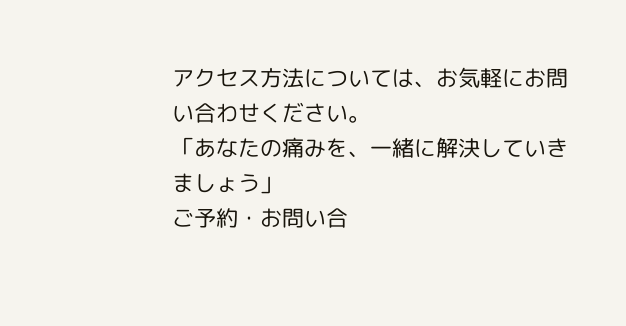アクセス方法については、お気軽にお問い合わせください。
「あなたの痛みを、一緒に解決していきましょう」
ご予約・お問い合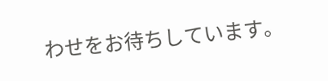わせをお待ちしています。